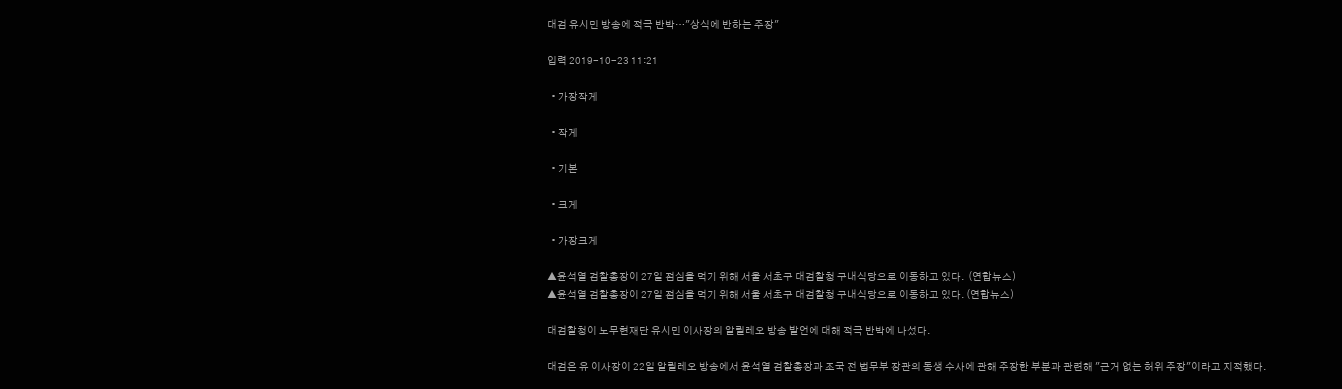대검 유시민 방송에 적극 반박…"상식에 반하는 주장"

입력 2019-10-23 11:21

  • 가장작게

  • 작게

  • 기본

  • 크게

  • 가장크게

▲윤석열 검찰총장이 27일 점심을 먹기 위해 서울 서초구 대검찰청 구내식당으로 이동하고 있다.  (연합뉴스)
▲윤석열 검찰총장이 27일 점심을 먹기 위해 서울 서초구 대검찰청 구내식당으로 이동하고 있다. (연합뉴스)

대검찰청이 노무현재단 유시민 이사장의 알릴레오 방송 발언에 대해 적극 반박에 나섰다.

대검은 유 이사장이 22일 알릴레오 방송에서 윤석열 검찰총장과 조국 전 법무부 장관의 동생 수사에 관해 주장한 부분과 관련해 "근거 없는 허위 주장"이라고 지적했다.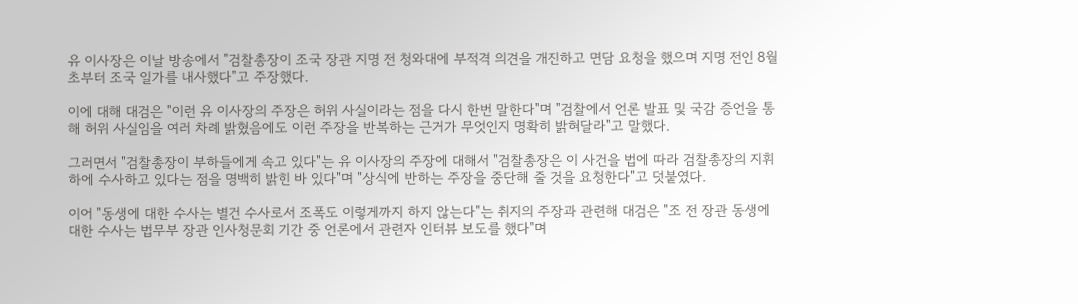유 이사장은 이날 방송에서 "검찰총장이 조국 장관 지명 전 청와대에 부적격 의견을 개진하고 면담 요청을 했으며 지명 전인 8월 초부터 조국 일가를 내사했다"고 주장했다.

이에 대해 대검은 "이런 유 이사장의 주장은 허위 사실이라는 점을 다시 한번 말한다"며 "검찰에서 언론 발표 및 국감 증언을 통해 허위 사실임을 여러 차례 밝혔음에도 이런 주장을 반복하는 근거가 무엇인지 명확히 밝혀달라"고 말했다.

그러면서 "검찰총장이 부하들에게 속고 있다"는 유 이사장의 주장에 대해서 "검찰총장은 이 사건을 법에 따라 검찰총장의 지휘하에 수사하고 있다는 점을 명백히 밝힌 바 있다"며 "상식에 반하는 주장을 중단해 줄 것을 요청한다"고 덧붙였다.

이어 "동생에 대한 수사는 별건 수사로서 조폭도 이렇게까지 하지 않는다"는 취지의 주장과 관련해 대검은 "조 전 장관 동생에 대한 수사는 법무부 장관 인사청문회 기간 중 언론에서 관련자 인터뷰 보도를 했다"며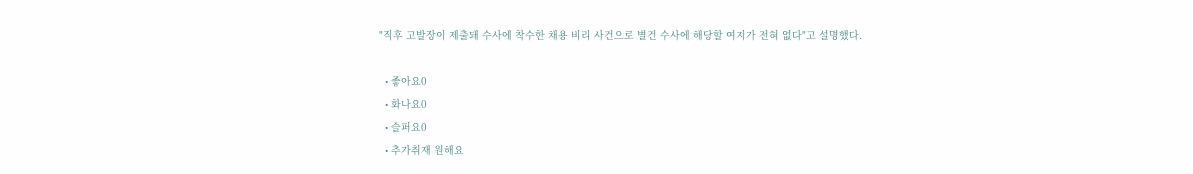"직후 고발장이 제출돼 수사에 착수한 채용 비리 사건으로 별건 수사에 해당할 여지가 전혀 없다"고 설명했다.

  • 좋아요0
  • 화나요0
  • 슬퍼요0
  • 추가취재 원해요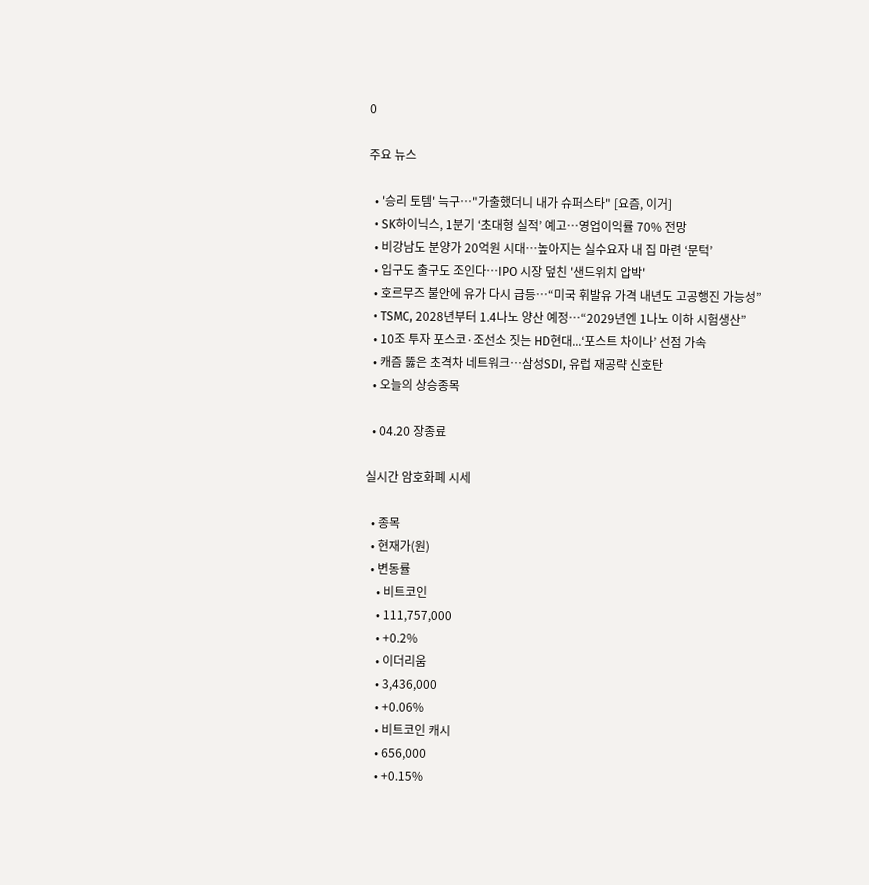0

주요 뉴스

  • '승리 토템' 늑구…"가출했더니 내가 슈퍼스타" [요즘, 이거]
  • SK하이닉스, 1분기 ‘초대형 실적’ 예고…영업이익률 70% 전망
  • 비강남도 분양가 20억원 시대…높아지는 실수요자 내 집 마련 ‘문턱’
  • 입구도 출구도 조인다…IPO 시장 덮친 '샌드위치 압박'
  • 호르무즈 불안에 유가 다시 급등…“미국 휘발유 가격 내년도 고공행진 가능성”
  • TSMC, 2028년부터 1.4나노 양산 예정…“2029년엔 1나노 이하 시험생산”
  • 10조 투자 포스코·조선소 짓는 HD현대...‘포스트 차이나’ 선점 가속
  • 캐즘 뚫은 초격차 네트워크…삼성SDI, 유럽 재공략 신호탄
  • 오늘의 상승종목

  • 04.20 장종료

실시간 암호화폐 시세

  • 종목
  • 현재가(원)
  • 변동률
    • 비트코인
    • 111,757,000
    • +0.2%
    • 이더리움
    • 3,436,000
    • +0.06%
    • 비트코인 캐시
    • 656,000
    • +0.15%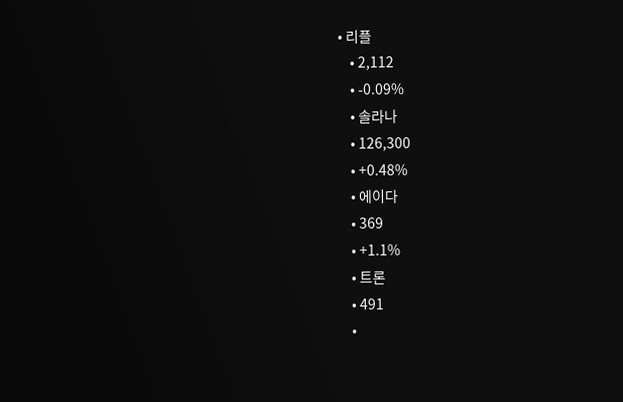• 리플
    • 2,112
    • -0.09%
    • 솔라나
    • 126,300
    • +0.48%
    • 에이다
    • 369
    • +1.1%
    • 트론
    • 491
    •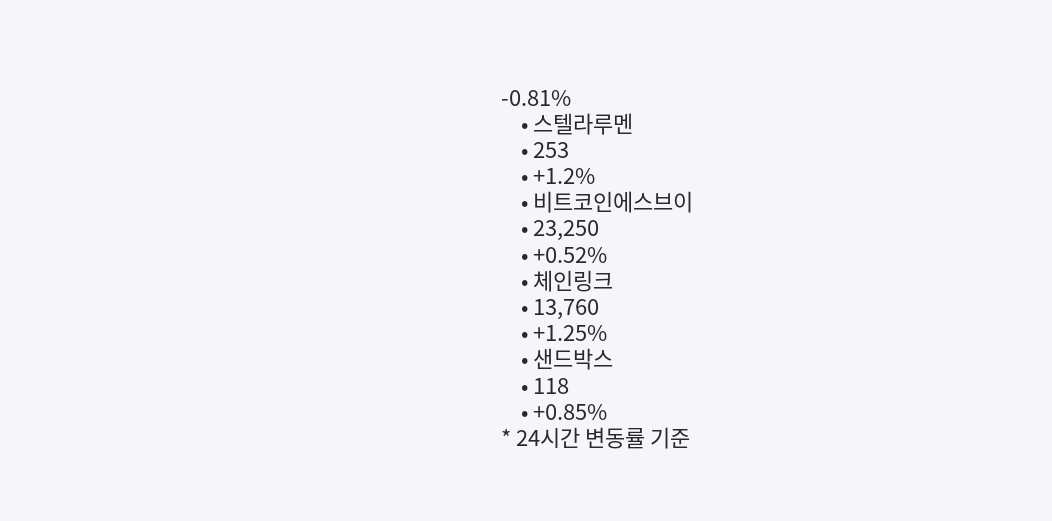-0.81%
    • 스텔라루멘
    • 253
    • +1.2%
    • 비트코인에스브이
    • 23,250
    • +0.52%
    • 체인링크
    • 13,760
    • +1.25%
    • 샌드박스
    • 118
    • +0.85%
* 24시간 변동률 기준